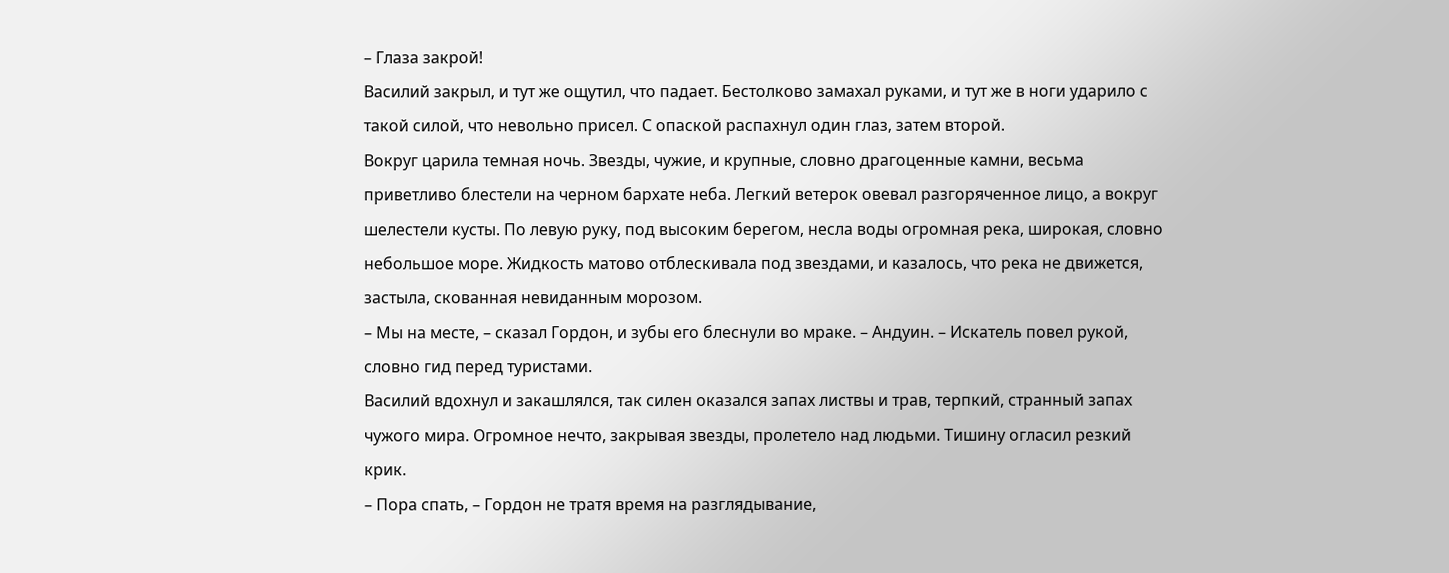– Глаза закрой!
Василий закрыл, и тут же ощутил, что падает. Бестолково замахал руками, и тут же в ноги ударило с такой силой, что невольно присел. С опаской распахнул один глаз, затем второй.
Вокруг царила темная ночь. Звезды, чужие, и крупные, словно драгоценные камни, весьма приветливо блестели на черном бархате неба. Легкий ветерок овевал разгоряченное лицо, а вокруг шелестели кусты. По левую руку, под высоким берегом, несла воды огромная река, широкая, словно небольшое море. Жидкость матово отблескивала под звездами, и казалось, что река не движется, застыла, скованная невиданным морозом.
– Мы на месте, – сказал Гордон, и зубы его блеснули во мраке. – Андуин. – Искатель повел рукой, словно гид перед туристами.
Василий вдохнул и закашлялся, так силен оказался запах листвы и трав, терпкий, странный запах чужого мира. Огромное нечто, закрывая звезды, пролетело над людьми. Тишину огласил резкий крик.
– Пора спать, – Гордон не тратя время на разглядывание,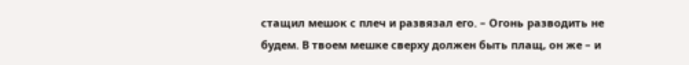стащил мешок с плеч и развязал его. – Огонь разводить не будем. В твоем мешке сверху должен быть плащ, он же – и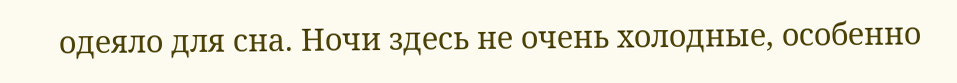одеяло для сна. Ночи здесь не очень холодные, особенно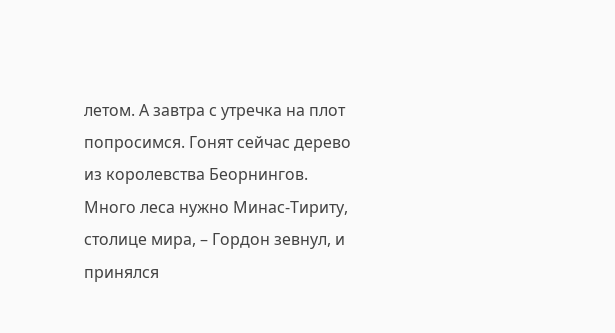летом. А завтра с утречка на плот попросимся. Гонят сейчас дерево из королевства Беорнингов. Много леса нужно Минас-Тириту, столице мира, – Гордон зевнул, и принялся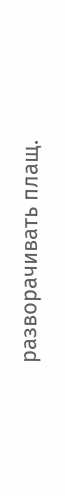разворачивать плащ.